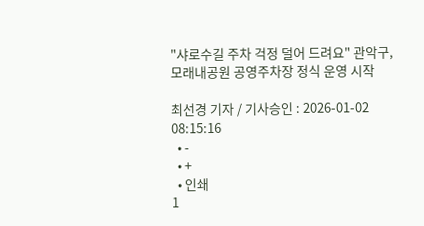"샤로수길 주차 걱정 덜어 드려요" 관악구, 모래내공원 공영주차장 정식 운영 시작

최선경 기자 / 기사승인 : 2026-01-02 08:15:16
  • -
  • +
  • 인쇄
1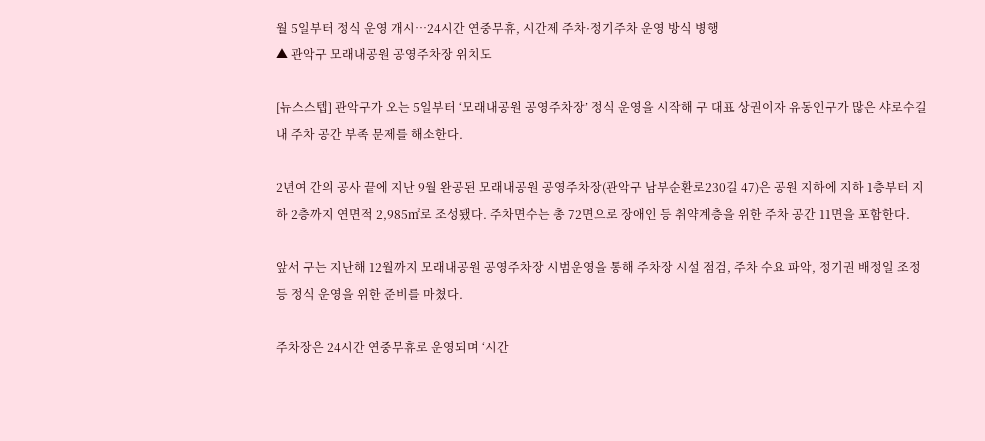월 5일부터 정식 운영 개시…24시간 연중무휴, 시간제 주차·정기주차 운영 방식 병행
▲ 관악구 모래내공원 공영주차장 위치도

[뉴스스텝] 관악구가 오는 5일부터 ‘모래내공원 공영주차장’ 정식 운영을 시작해 구 대표 상권이자 유동인구가 많은 샤로수길 내 주차 공간 부족 문제를 해소한다.

2년여 간의 공사 끝에 지난 9월 완공된 모래내공원 공영주차장(관악구 남부순환로230길 47)은 공원 지하에 지하 1층부터 지하 2층까지 연면적 2,985㎡로 조성됐다. 주차면수는 총 72면으로 장애인 등 취약계층을 위한 주차 공간 11면을 포함한다.

앞서 구는 지난해 12월까지 모래내공원 공영주차장 시범운영을 통해 주차장 시설 점검, 주차 수요 파악, 정기권 배정일 조정 등 정식 운영을 위한 준비를 마쳤다.

주차장은 24시간 연중무휴로 운영되며 ‘시간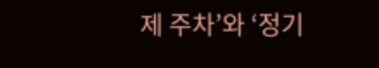제 주차’와 ‘정기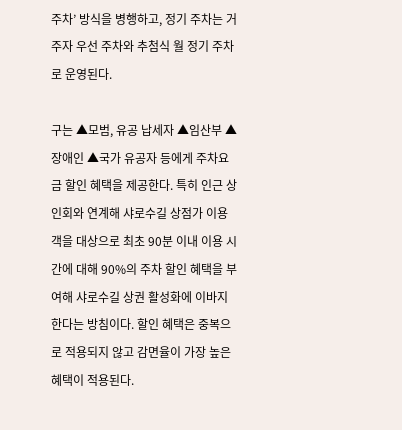주차’ 방식을 병행하고, 정기 주차는 거주자 우선 주차와 추첨식 월 정기 주차로 운영된다.

구는 ▲모범, 유공 납세자 ▲임산부 ▲장애인 ▲국가 유공자 등에게 주차요금 할인 혜택을 제공한다. 특히 인근 상인회와 연계해 샤로수길 상점가 이용객을 대상으로 최초 90분 이내 이용 시간에 대해 90%의 주차 할인 혜택을 부여해 샤로수길 상권 활성화에 이바지한다는 방침이다. 할인 혜택은 중복으로 적용되지 않고 감면율이 가장 높은 혜택이 적용된다.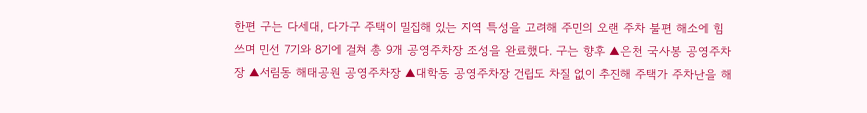한편 구는 다세대, 다가구 주택이 밀집해 있는 지역 특성을 고려해 주민의 오랜 주차 불편 해소에 힘쓰며 민선 7기와 8기에 걸쳐 총 9개 공영주차장 조성을 완료했다. 구는 향후 ▲은천 국사봉 공영주차장 ▲서림동 해태공원 공영주차장 ▲대학동 공영주차장 건립도 차질 없이 추진해 주택가 주차난을 해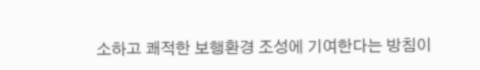소하고 쾌적한 보행환경 조성에 기여한다는 방침이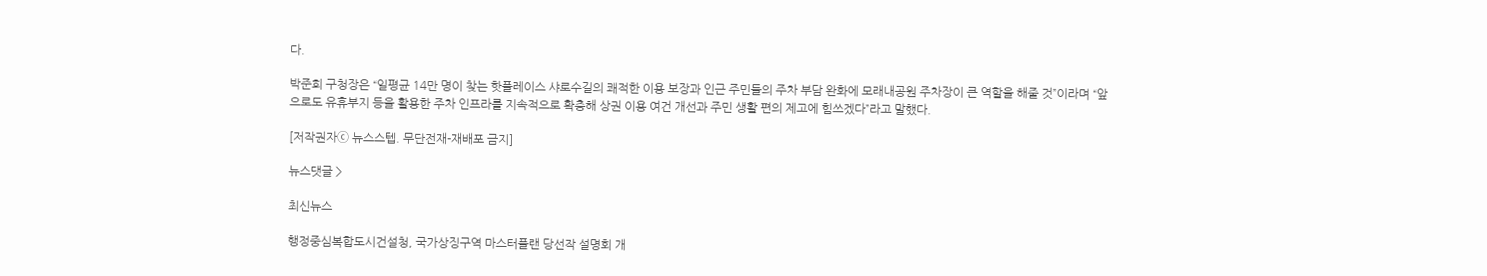다.

박준희 구청장은 “일평균 14만 명이 찾는 핫플레이스 샤로수길의 쾌적한 이용 보장과 인근 주민들의 주차 부담 완화에 모래내공원 주차장이 큰 역할을 해줄 것”이라며 “앞으로도 유휴부지 등을 활용한 주차 인프라를 지속적으로 확충해 상권 이용 여건 개선과 주민 생활 편의 제고에 힘쓰겠다”라고 말했다.

[저작권자ⓒ 뉴스스텝. 무단전재-재배포 금지]

뉴스댓글 >

최신뉴스

행정중심복합도시건설청, 국가상징구역 마스터플랜 당선작 설명회 개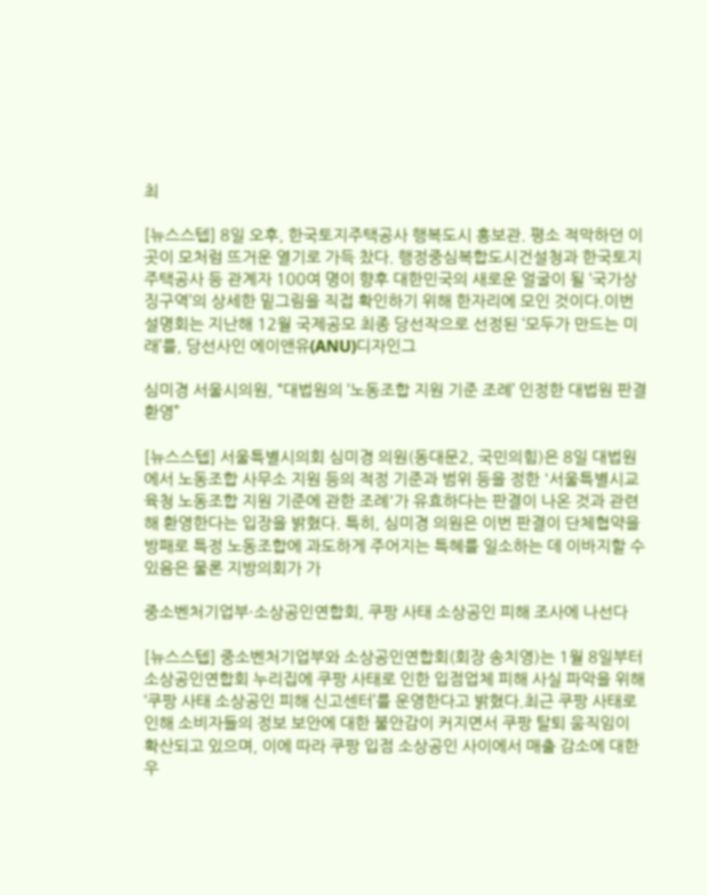최

[뉴스스텝] 8일 오후, 한국토지주택공사 행복도시 홍보관. 평소 적막하던 이곳이 모처럼 뜨거운 열기로 가득 찼다. 행정중심복합도시건설청과 한국토지주택공사 등 관계자 100여 명이 향후 대한민국의 새로운 얼굴이 될 ‘국가상징구역’의 상세한 밑그림을 직접 확인하기 위해 한자리에 모인 것이다.이번 설명회는 지난해 12월 국제공모 최종 당선작으로 선정된 ‘모두가 만드는 미래’를, 당선사인 에이앤유(ANU)디자인그

심미경 서울시의원, “대법원의 ‘노동조합 지원 기준 조례’ 인정한 대법원 판결 환영”

[뉴스스텝] 서울특별시의회 심미경 의원(동대문2, 국민의힘)은 8일 대법원에서 노동조합 사무소 지원 등의 적정 기준과 범위 등을 정한 '서울특별시교육청 노동조합 지원 기준에 관한 조례'가 유효하다는 판결이 나온 것과 관련해 환영한다는 입장을 밝혔다. 특히, 심미경 의원은 이번 판결이 단체협약을 방패로 특정 노동조합에 과도하게 주어지는 특혜를 일소하는 데 이바지할 수 있음은 물론 지방의회가 가

중소벤처기업부·소상공인연합회, 쿠팡 사태 소상공인 피해 조사에 나선다

[뉴스스텝] 중소벤처기업부와 소상공인연합회(회장 송치영)는 1월 8일부터 소상공인연합회 누리집에 쿠팡 사태로 인한 입점업체 피해 사실 파악을 위해 ‘쿠팡 사태 소상공인 피해 신고센터’를 운영한다고 밝혔다.최근 쿠팡 사태로 인해 소비자들의 정보 보안에 대한 불안감이 커지면서 쿠팡 탈퇴 움직임이 확산되고 있으며, 이에 따라 쿠팡 입점 소상공인 사이에서 매출 감소에 대한 우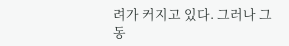려가 커지고 있다. 그러나 그동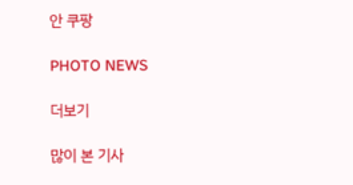안 쿠팡

PHOTO NEWS

더보기

많이 본 기사